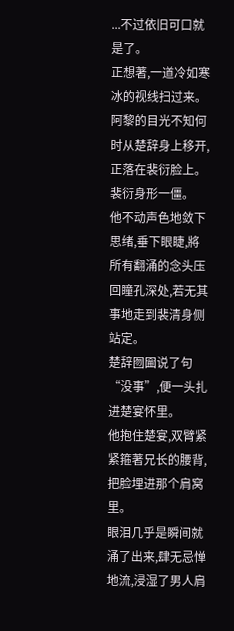...不过依旧可口就是了。
正想著,一道冷如寒冰的视线扫过来。
阿黎的目光不知何时从楚辞身上移开,正落在裴衍脸上。
裴衍身形一僵。
他不动声色地敛下思绪,垂下眼睫,將所有翻涌的念头压回瞳孔深处,若无其事地走到裴清身侧站定。
楚辞囫圇说了句“没事”,便一头扎进楚宴怀里。
他抱住楚宴,双臂紧紧箍著兄长的腰背,把脸埋进那个肩窝里。
眼泪几乎是瞬间就涌了出来,肆无忌惮地流,浸湿了男人肩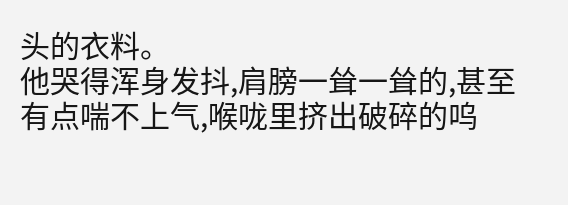头的衣料。
他哭得浑身发抖,肩膀一耸一耸的,甚至有点喘不上气,喉咙里挤出破碎的呜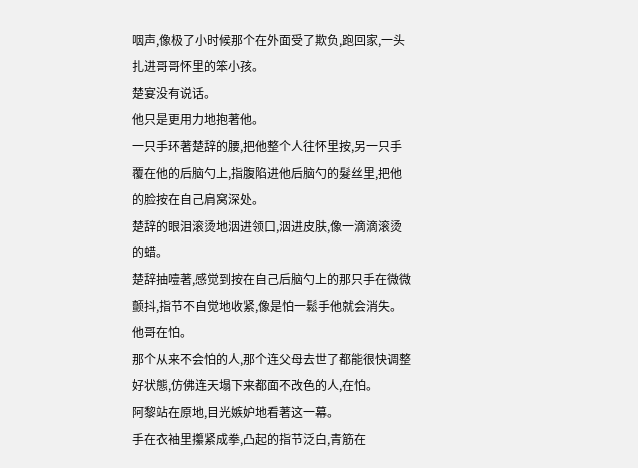咽声,像极了小时候那个在外面受了欺负,跑回家,一头扎进哥哥怀里的笨小孩。
楚宴没有说话。
他只是更用力地抱著他。
一只手环著楚辞的腰,把他整个人往怀里按,另一只手覆在他的后脑勺上,指腹陷进他后脑勺的髮丝里,把他的脸按在自己肩窝深处。
楚辞的眼泪滚烫地洇进领口,洇进皮肤,像一滴滴滚烫的蜡。
楚辞抽噎著,感觉到按在自己后脑勺上的那只手在微微颤抖,指节不自觉地收紧,像是怕一鬆手他就会消失。
他哥在怕。
那个从来不会怕的人,那个连父母去世了都能很快调整好状態,仿佛连天塌下来都面不改色的人,在怕。
阿黎站在原地,目光嫉妒地看著这一幕。
手在衣袖里攥紧成拳,凸起的指节泛白,青筋在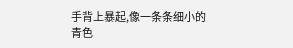手背上暴起,像一条条细小的青色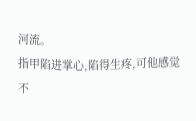河流。
指甲陷进掌心,陷得生疼,可他感觉不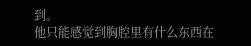到。
他只能感觉到胸腔里有什么东西在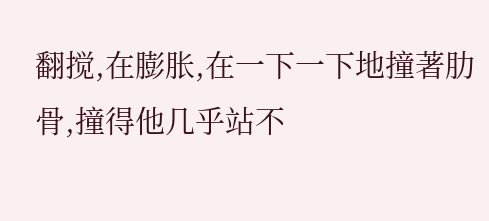翻搅,在膨胀,在一下一下地撞著肋骨,撞得他几乎站不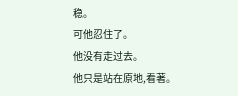稳。
可他忍住了。
他没有走过去。
他只是站在原地,看著。